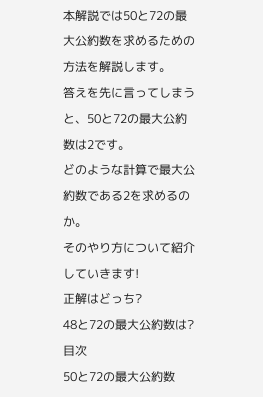本解説では50と72の最大公約数を求めるための方法を解説します。
答えを先に言ってしまうと、50と72の最大公約数は2です。
どのような計算で最大公約数である2を求めるのか。
そのやり方について紹介していきます!
正解はどっち?
48と72の最大公約数は?
目次
50と72の最大公約数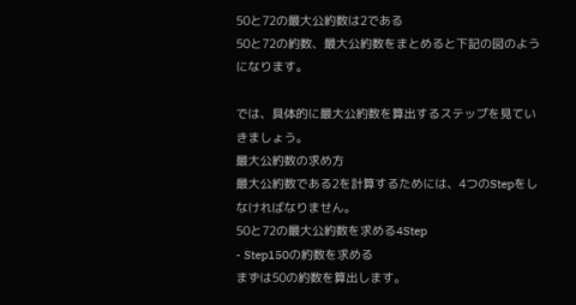50と72の最大公約数は2である
50と72の約数、最大公約数をまとめると下記の図のようになります。

では、具体的に最大公約数を算出するステップを見ていきましょう。
最大公約数の求め方
最大公約数である2を計算するためには、4つのStepをしなければなりません。
50と72の最大公約数を求める4Step
- Step150の約数を求める
まずは50の約数を算出します。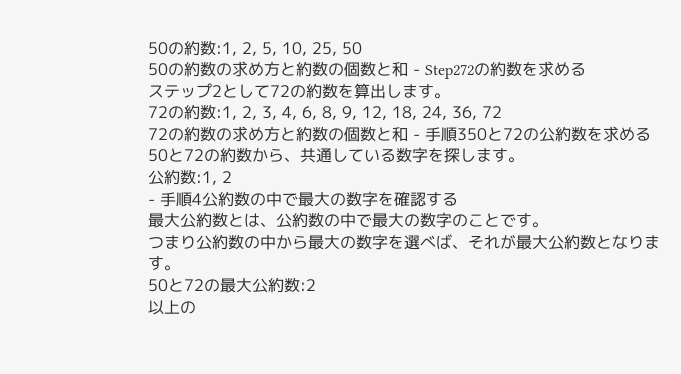50の約数:1, 2, 5, 10, 25, 50
50の約数の求め方と約数の個数と和 - Step272の約数を求める
ステップ2として72の約数を算出します。
72の約数:1, 2, 3, 4, 6, 8, 9, 12, 18, 24, 36, 72
72の約数の求め方と約数の個数と和 - 手順350と72の公約数を求める
50と72の約数から、共通している数字を探します。
公約数:1, 2
- 手順4公約数の中で最大の数字を確認する
最大公約数とは、公約数の中で最大の数字のことです。
つまり公約数の中から最大の数字を選べば、それが最大公約数となります。
50と72の最大公約数:2
以上の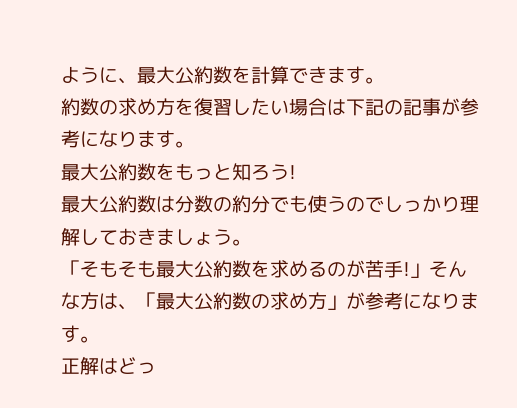ように、最大公約数を計算できます。
約数の求め方を復習したい場合は下記の記事が参考になります。
最大公約数をもっと知ろう!
最大公約数は分数の約分でも使うのでしっかり理解しておきましょう。
「そもそも最大公約数を求めるのが苦手!」そんな方は、「最大公約数の求め方」が参考になります。
正解はどっ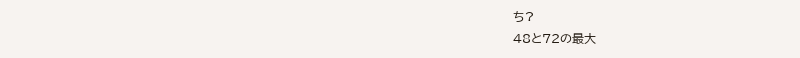ち?
48と72の最大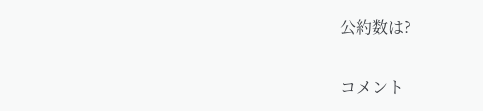公約数は?

コメント